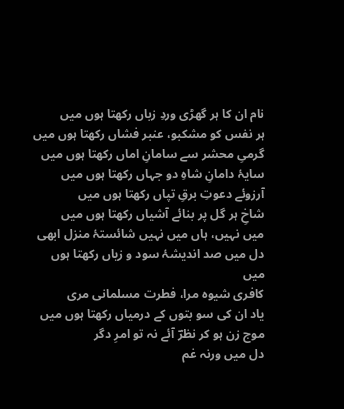نام ان کا ہر گھڑی وردِ زباں رکھتا ہوں میں
ہر نفس کو مشکبو، عنبر فشاں رکھتا ہوں میں
گرمیِ محشر سے سامانِ اماں رکھتا ہوں میں
سایۂ دامانِ شاہِ دو جہاں رکھتا ہوں میں
آرزوئے دعوتِ برقِ تپاں رکھتا ہوں میں
شاخِ ہر گل پر بنائے آشیاں رکھتا ہوں میں
میں نہیں، ہاں میں نہیں شائستۂ منزل ابھی
دل میں صد اندیشۂ سود و زیاں رکھتا ہوں میں
کافری شیوہ مرا، فطرت مسلمانی مری
یاد ان کی سو بتوں کے درمیاں رکھتا ہوں میں
موج زن ہو کر نظرؔ آئے نہ تو امرِ دگر
دل میں ورنہ غم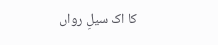کا اک سیلِ رواں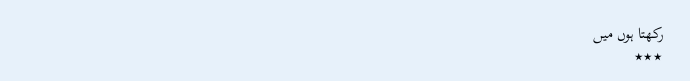رکھتا ہوں میں
٭٭٭